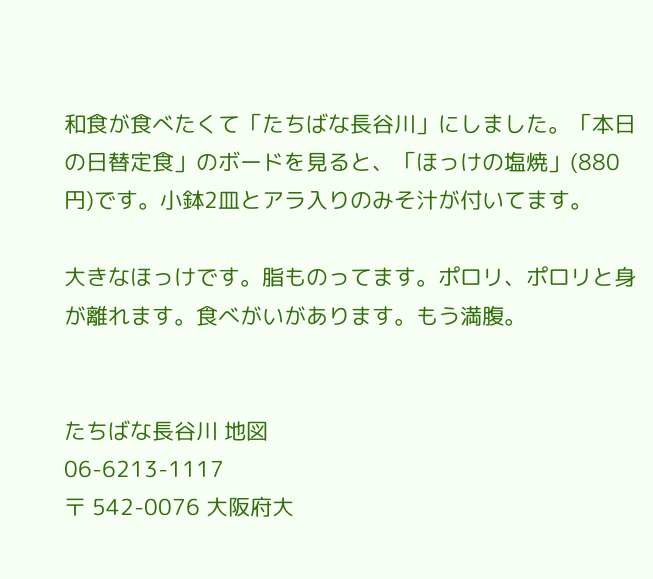和食が食べたくて「たちばな長谷川」にしました。「本日の日替定食」のボードを見ると、「ほっけの塩焼」(880円)です。小鉢2皿とアラ入りのみそ汁が付いてます。

大きなほっけです。脂ものってます。ポロリ、ポロリと身が離れます。食べがいがあります。もう満腹。


たちばな長谷川 地図
06-6213-1117
〒 542-0076 大阪府大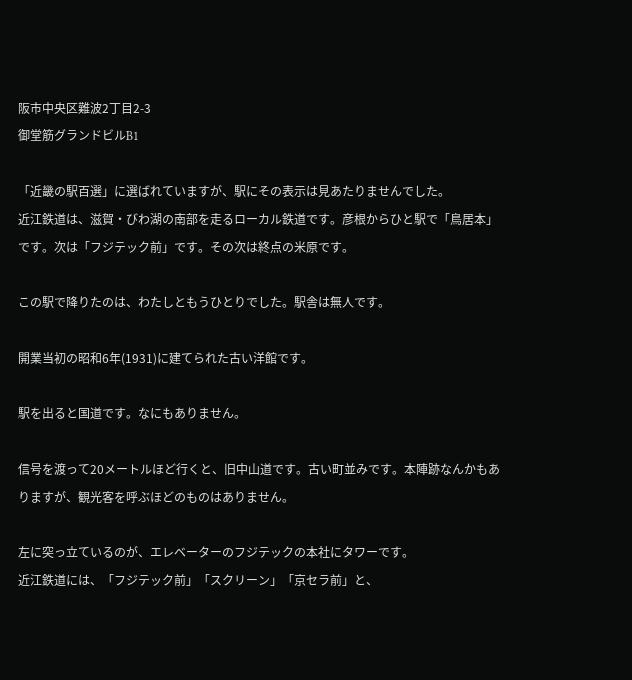阪市中央区難波2丁目2-3
御堂筋グランドビルB1

「近畿の駅百選」に選ばれていますが、駅にその表示は見あたりませんでした。
近江鉄道は、滋賀・びわ湖の南部を走るローカル鉄道です。彦根からひと駅で「鳥居本」です。次は「フジテック前」です。その次は終点の米原です。

この駅で降りたのは、わたしともうひとりでした。駅舎は無人です。

開業当初の昭和6年(1931)に建てられた古い洋館です。

駅を出ると国道です。なにもありません。

信号を渡って20メートルほど行くと、旧中山道です。古い町並みです。本陣跡なんかもありますが、観光客を呼ぶほどのものはありません。

左に突っ立ているのが、エレベーターのフジテックの本社にタワーです。
近江鉄道には、「フジテック前」「スクリーン」「京セラ前」と、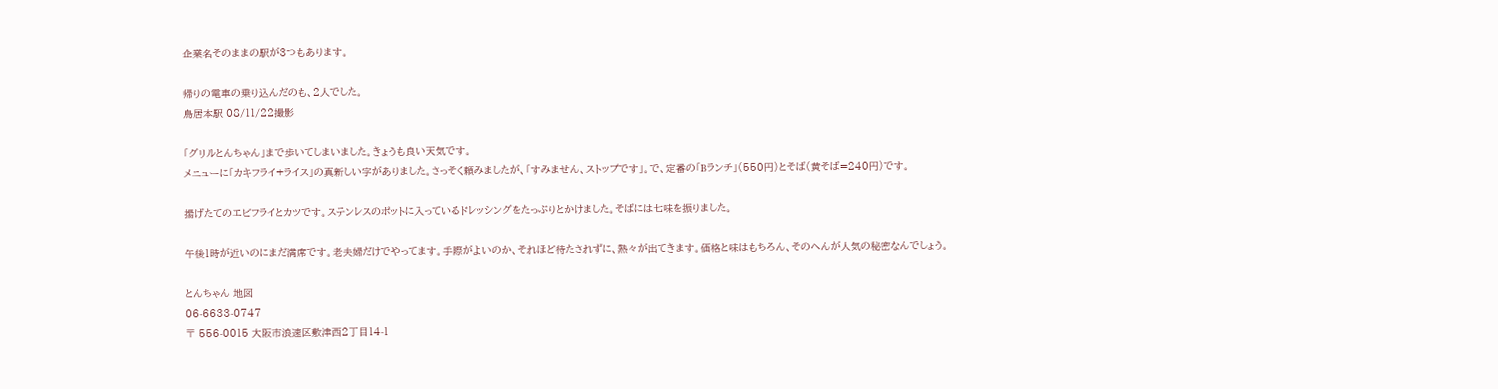企業名そのままの駅が3つもあります。

帰りの電車の乗り込んだのも、2人でした。
鳥居本駅 08/11/22撮影

「グリルとんちゃん」まで歩いてしまいました。きょうも良い天気です。
メニューに「カキフライ+ライス」の真新しい字がありました。さっそく頼みましたが、「すみません、ストップです」。で、定番の「Bランチ」(550円)とそば(黄そば=240円)です。

揚げたてのエビフライとカツです。ステンレスのポットに入っているドレッシングをたっぷりとかけました。そばには七味を振りました。

午後1時が近いのにまだ満席です。老夫婦だけでやってます。手際がよいのか、それほど待たされずに、熱々が出てきます。価格と味はもちろん、そのへんが人気の秘密なんでしょう。

とんちゃん 地図
06-6633-0747
〒 556-0015 大阪市浪速区敷津西2丁目14-1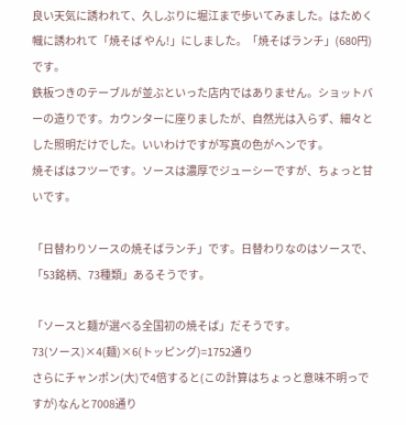良い天気に誘われて、久しぶりに堀江まで歩いてみました。はためく幟に誘われて「焼そば やん!」にしました。「焼そばランチ」(680円)です。
鉄板つきのテーブルが並ぶといった店内ではありません。ショットバーの造りです。カウンターに座りましたが、自然光は入らず、細々とした照明だけでした。いいわけですが写真の色がヘンです。
焼そばはフツーです。ソースは濃厚でジューシーですが、ちょっと甘いです。

「日替わりソースの焼そばランチ」です。日替わりなのはソースで、「53銘柄、73種類」あるそうです。

「ソースと麺が選べる全国初の焼そば」だそうです。
73(ソース)×4(麺)×6(トッピング)=1752通り
さらにチャンポン(大)で4倍すると(この計算はちょっと意味不明っですが)なんと7008通り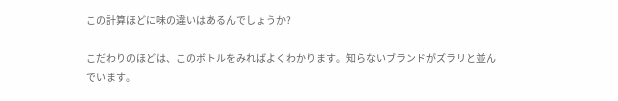この計算ほどに味の違いはあるんでしょうか?

こだわりのほどは、このボトルをみればよくわかります。知らないブランドがズラリと並んでいます。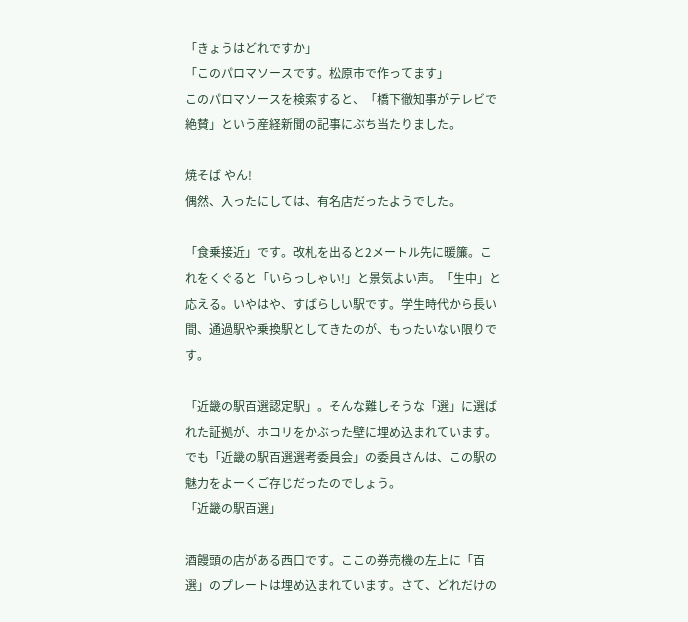「きょうはどれですか」
「このパロマソースです。松原市で作ってます」
このパロマソースを検索すると、「橋下徹知事がテレビで絶賛」という産経新聞の記事にぶち当たりました。

焼そば やん!
偶然、入ったにしては、有名店だったようでした。

「食乗接近」です。改札を出ると2メートル先に暖簾。これをくぐると「いらっしゃい!」と景気よい声。「生中」と応える。いやはや、すばらしい駅です。学生時代から長い間、通過駅や乗換駅としてきたのが、もったいない限りです。

「近畿の駅百選認定駅」。そんな難しそうな「選」に選ばれた証拠が、ホコリをかぶった壁に埋め込まれています。
でも「近畿の駅百選選考委員会」の委員さんは、この駅の魅力をよーくご存じだったのでしょう。
「近畿の駅百選」

酒饅頭の店がある西口です。ここの券売機の左上に「百選」のプレートは埋め込まれています。さて、どれだけの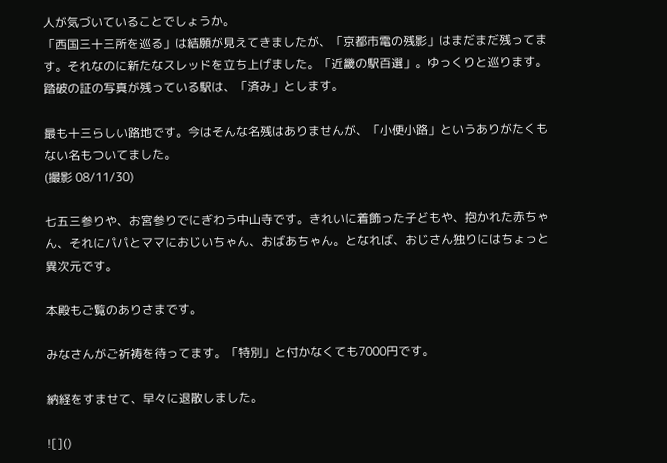人が気づいていることでしょうか。
「西国三十三所を巡る」は結願が見えてきましたが、「京都市電の残影」はまだまだ残ってます。それなのに新たなスレッドを立ち上げました。「近畿の駅百選」。ゆっくりと巡ります。踏破の証の写真が残っている駅は、「済み」とします。

最も十三らしい路地です。今はそんな名残はありませんが、「小便小路」というありがたくもない名もついてました。
(撮影 08/11/30)

七五三参りや、お宮参りでにぎわう中山寺です。きれいに着飾った子どもや、抱かれた赤ちゃん、それにパパとママにおじいちゃん、おばあちゃん。となれば、おじさん独りにはちょっと異次元です。

本殿もご覧のありさまです。

みなさんがご祈祷を待ってます。「特別」と付かなくても7000円です。

納経をすませて、早々に退散しました。

![]()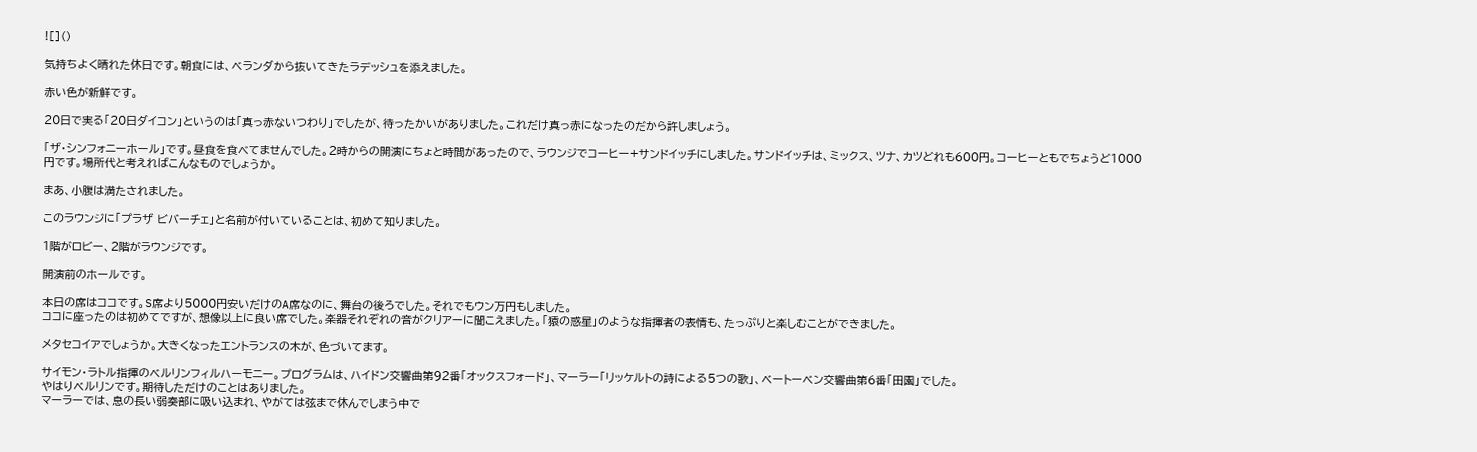![]()

気持ちよく晴れた休日です。朝食には、ベランダから抜いてきたラデッシュを添えました。

赤い色が新鮮です。

20日で実る「20日ダイコン」というのは「真っ赤ないつわり」でしたが、待ったかいがありました。これだけ真っ赤になったのだから許しましょう。

「ザ・シンフォニーホール」です。昼食を食べてませんでした。2時からの開演にちょと時間があったので、ラウンジでコーヒー+サンドイッチにしました。サンドイッチは、ミックス、ツナ、カツどれも600円。コーヒーともでちょうど1000円です。場所代と考えればこんなものでしょうか。

まあ、小腹は満たされました。

このラウンジに「プラザ ビバーチェ」と名前が付いていることは、初めて知りました。

1階がロビー、2階がラウンジです。

開演前のホールです。

本日の席はココです。S席より5000円安いだけのA席なのに、舞台の後ろでした。それでもウン万円もしました。
ココに座ったのは初めてですが、想像以上に良い席でした。楽器それぞれの音がクリアーに聞こえました。「猿の惑星」のような指揮者の表情も、たっぷりと楽しむことができました。

メタセコイアでしょうか。大きくなったエントランスの木が、色づいてます。

サイモン・ラトル指揮のベルリンフィルハーモニー。プログラムは、ハイドン交響曲第92番「オックスフォード」、マーラー「リッケルトの詩による5つの歌」、ベートーベン交響曲第6番「田園」でした。
やはりベルリンです。期待しただけのことはありました。
マーラーでは、息の長い弱奏部に吸い込まれ、やがては弦まで休んでしまう中で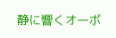静に響くオーボ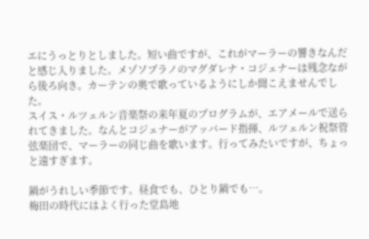エにうっとりとしました。短い曲ですが、これがマーラーの響きなんだと感じ入りました。メゾソプラノのマグダレナ・コジェナーは残念ながら後ろ向き。カーテンの奥で歌っているようにしか聞こえませんでした。
スイス・ルツェルン音楽祭の来年夏のプログラムが、エアメールで送られてきました。なんとコジェナーがアッバード指揮、ルツェルン祝祭管弦楽団で、マーラーの同じ曲を歌います。行ってみたいですが、ちょっと遠すぎます。

鍋がうれしい季節です。昼食でも、ひとり鍋でも…。
梅田の時代にはよく行った堂島地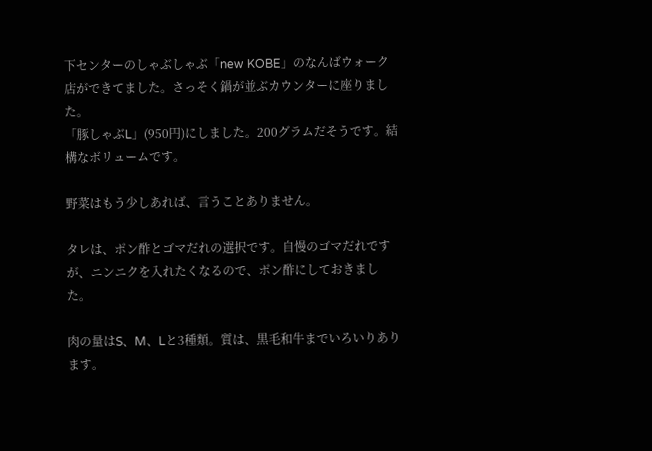下センターのしゃぶしゃぶ「new KOBE」のなんばウォーク店ができてました。さっそく鍋が並ぶカウンターに座りました。
「豚しゃぶL」(950円)にしました。200グラムだそうです。結構なボリュームです。

野菜はもう少しあれば、言うことありません。

タレは、ポン酢とゴマだれの選択です。自慢のゴマだれですが、ニンニクを入れたくなるので、ポン酢にしておきました。

肉の量はS、M、Lと3種類。質は、黒毛和牛までいろいりあります。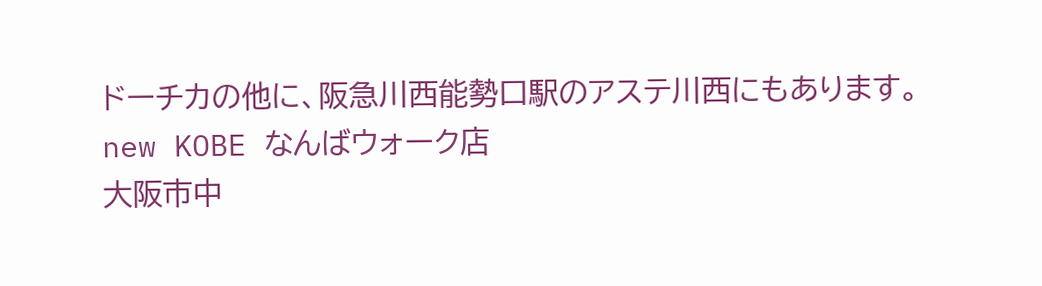ドーチカの他に、阪急川西能勢口駅のアステ川西にもあります。
new KOBE なんばウォーク店
大阪市中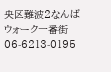央区難波2なんばウォーク一番街
06-6213-0195